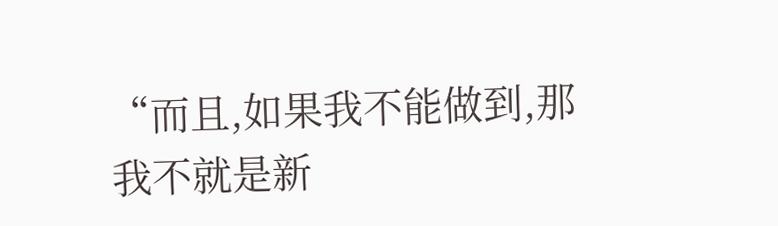“而且,如果我不能做到,那我不就是新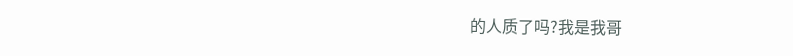的人质了吗?我是我哥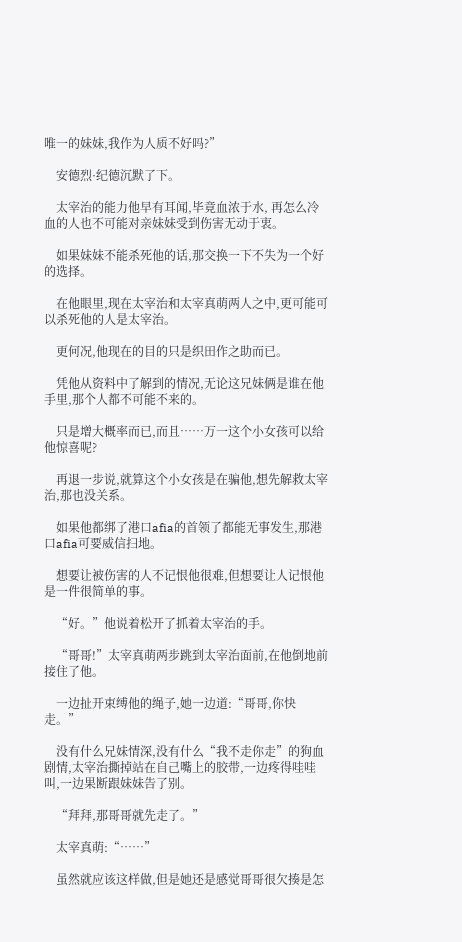唯一的妹妹,我作为人质不好吗?”

    安德烈·纪德沉默了下。

    太宰治的能力他早有耳闻,毕竟血浓于水, 再怎么冷血的人也不可能对亲妹妹受到伤害无动于衷。

    如果妹妹不能杀死他的话,那交换一下不失为一个好的选择。

    在他眼里,现在太宰治和太宰真萌两人之中,更可能可以杀死他的人是太宰治。

    更何况,他现在的目的只是织田作之助而已。

    凭他从资料中了解到的情况,无论这兄妹俩是谁在他手里,那个人都不可能不来的。

    只是增大概率而已,而且……万一这个小女孩可以给他惊喜呢?

    再退一步说,就算这个小女孩是在骗他,想先解救太宰治,那也没关系。

    如果他都绑了港口afia的首领了都能无事发生,那港口afia可要威信扫地。

    想要让被伤害的人不记恨他很难,但想要让人记恨他是一件很简单的事。

    “好。”他说着松开了抓着太宰治的手。

    “哥哥!”太宰真萌两步跳到太宰治面前,在他倒地前接住了他。

    一边扯开束缚他的绳子,她一边道:“哥哥,你快走。”

    没有什么兄妹情深,没有什么“我不走你走”的狗血剧情,太宰治撕掉站在自己嘴上的胶带,一边疼得哇哇叫,一边果断跟妹妹告了别。

    “拜拜,那哥哥就先走了。”

    太宰真萌:“……”

    虽然就应该这样做,但是她还是感觉哥哥很欠揍是怎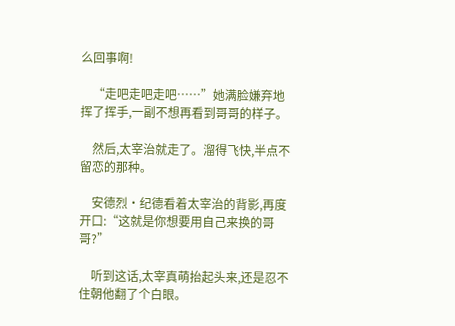么回事啊!

    “走吧走吧走吧……”她满脸嫌弃地挥了挥手,一副不想再看到哥哥的样子。

    然后,太宰治就走了。溜得飞快,半点不留恋的那种。

    安德烈·纪德看着太宰治的背影,再度开口:“这就是你想要用自己来换的哥哥?”

    听到这话,太宰真萌抬起头来,还是忍不住朝他翻了个白眼。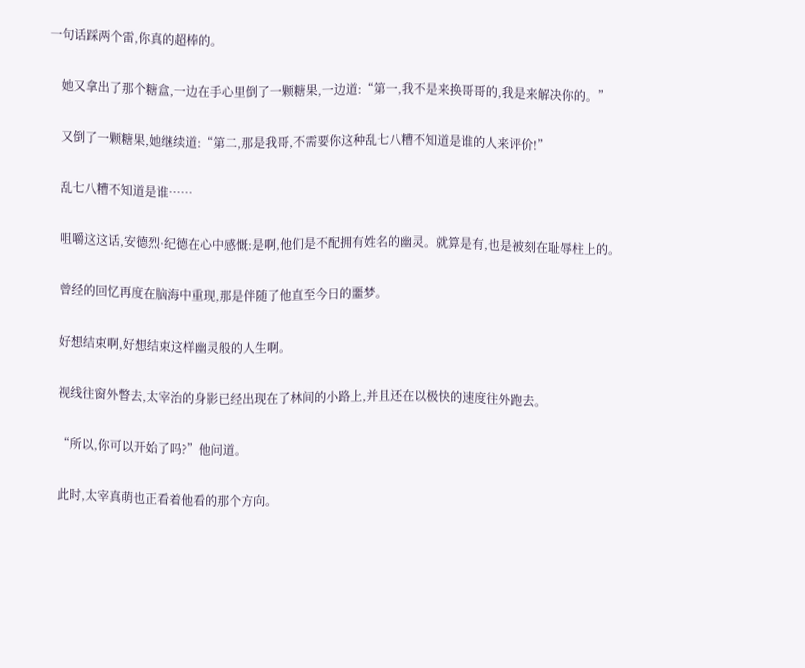一句话踩两个雷,你真的超棒的。

    她又拿出了那个糖盒,一边在手心里倒了一颗糖果,一边道:“第一,我不是来换哥哥的,我是来解决你的。”

    又倒了一颗糖果,她继续道:“第二,那是我哥,不需要你这种乱七八糟不知道是谁的人来评价!”

    乱七八糟不知道是谁……

    咀嚼这这话,安德烈·纪德在心中感慨:是啊,他们是不配拥有姓名的幽灵。就算是有,也是被刻在耻辱柱上的。

    曾经的回忆再度在脑海中重现,那是伴随了他直至今日的噩梦。

    好想结束啊,好想结束这样幽灵般的人生啊。

    视线往窗外瞥去,太宰治的身影已经出现在了林间的小路上,并且还在以极快的速度往外跑去。

    “所以,你可以开始了吗?”他问道。

    此时,太宰真萌也正看着他看的那个方向。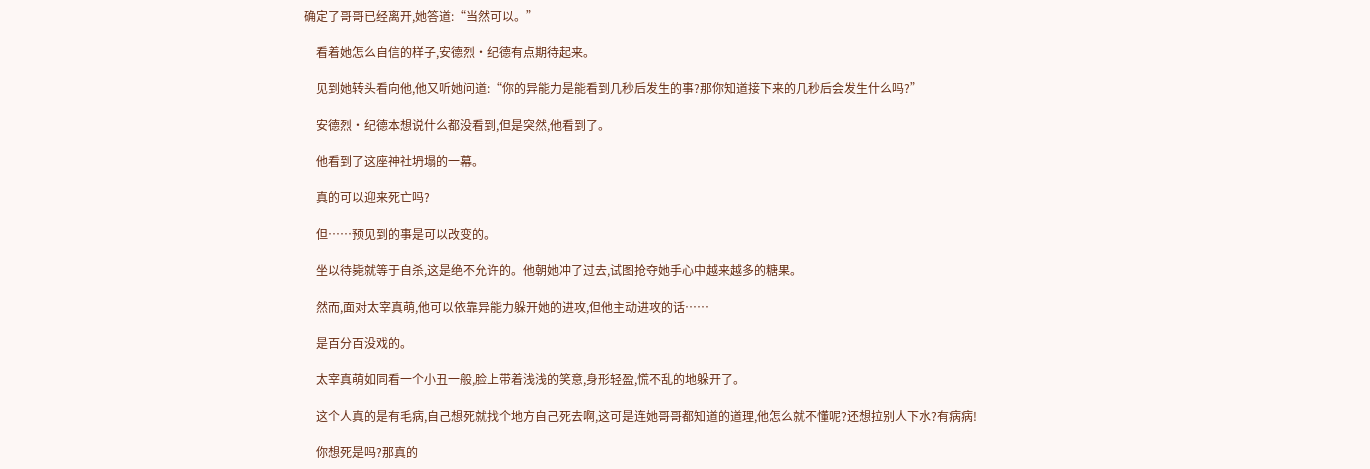确定了哥哥已经离开,她答道:“当然可以。”

    看着她怎么自信的样子,安德烈·纪德有点期待起来。

    见到她转头看向他,他又听她问道:“你的异能力是能看到几秒后发生的事?那你知道接下来的几秒后会发生什么吗?”

    安德烈·纪德本想说什么都没看到,但是突然,他看到了。

    他看到了这座神社坍塌的一幕。

    真的可以迎来死亡吗?

    但……预见到的事是可以改变的。

    坐以待毙就等于自杀,这是绝不允许的。他朝她冲了过去,试图抢夺她手心中越来越多的糖果。

    然而,面对太宰真萌,他可以依靠异能力躲开她的进攻,但他主动进攻的话……

    是百分百没戏的。

    太宰真萌如同看一个小丑一般,脸上带着浅浅的笑意,身形轻盈,慌不乱的地躲开了。

    这个人真的是有毛病,自己想死就找个地方自己死去啊,这可是连她哥哥都知道的道理,他怎么就不懂呢?还想拉别人下水?有病病!

    你想死是吗?那真的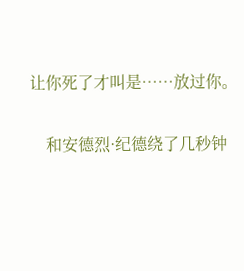让你死了才叫是……放过你。

    和安德烈·纪德绕了几秒钟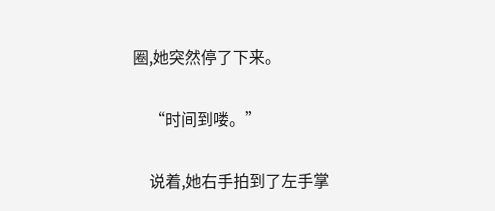圈,她突然停了下来。

    “时间到喽。”

    说着,她右手拍到了左手掌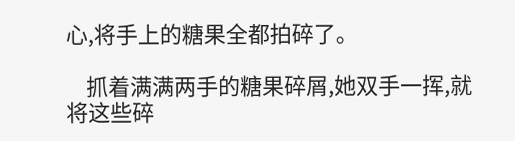心,将手上的糖果全都拍碎了。

    抓着满满两手的糖果碎屑,她双手一挥,就将这些碎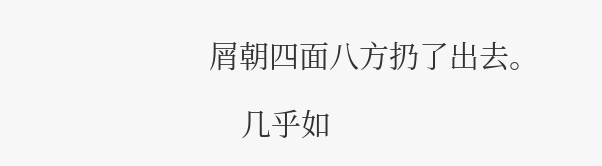屑朝四面八方扔了出去。

    几乎如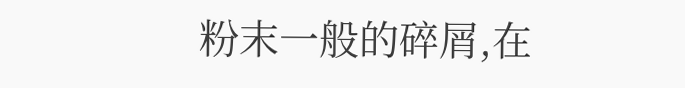粉末一般的碎屑,在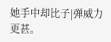她手中却比子|弹威力更甚。